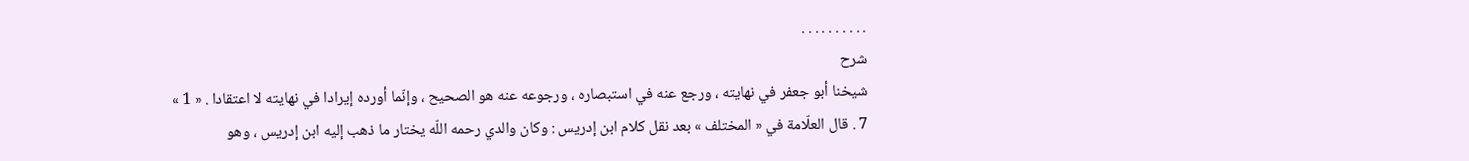. . . . . . . . . .
شرح
شيخنا أبو جعفر في نهايته ، ورجع عنه في استبصاره ، ورجوعه عنه هو الصحيح ، وإنّما أورده إيرادا في نهايته لا اعتقادا . « 1 »
7 . قال العلّامة في « المختلف » بعد نقل كلام ابن إدريس : وكان والدي رحمه اللّه يختار ما ذهب إليه ابن إدريس ، وهو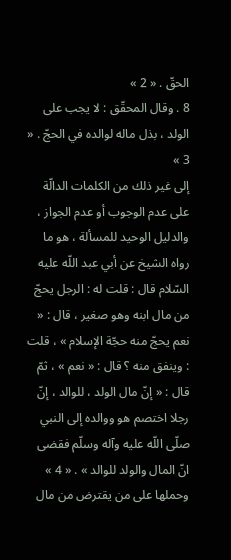الحقّ . « 2 »
8 . وقال المحقّق : لا يجب على الولد ، بذل ماله لوالده في الحجّ . « 3 »
إلى غير ذلك من الكلمات الدالّة على عدم الوجوب أو عدم الجواز ، والدليل الوحيد للمسألة ، هو ما رواه الشيخ عن أبي عبد اللّه عليه السّلام قال : قلت له : الرجل يحجّ من مال ابنه وهو صغير ، قال : « نعم يحجّ منه حجّة الإسلام » ، قلت : وينفق منه ؟ قال : « نعم » ، ثمّ قال : « إنّ مال الولد ، للوالد ، إنّ رجلا اختصم هو ووالده إلى النبي صلّى اللّه عليه وآله وسلّم فقضى انّ المال والولد للوالد » . « 4 »
وحملها على من يقترض من مال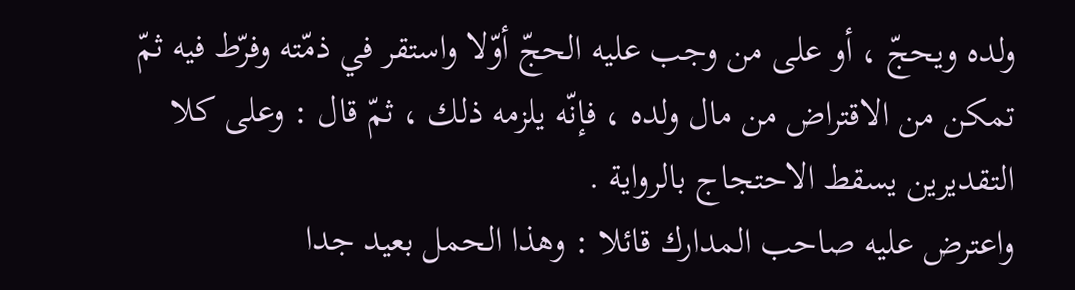ولده ويحجّ ، أو على من وجب عليه الحجّ أوّلا واستقر في ذمّته وفرّط فيه ثمّ تمكن من الاقتراض من مال ولده ، فإنّه يلزمه ذلك ، ثمّ قال : وعلى كلا التقديرين يسقط الاحتجاج بالرواية .
واعترض عليه صاحب المدارك قائلا : وهذا الحمل بعيد جدا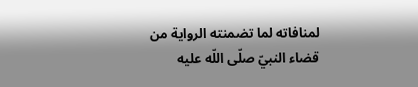لمنافاته لما تضمنته الرواية من قضاء النبيّ صلّى اللّه عليه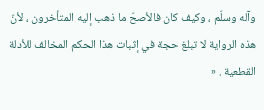وآله وسلّم ، وكيف كان فالأصحّ ما ذهب إليه المتأخرون ، لأنّ هذه الرواية لا تبلغ حجة في إثبات هذا الحكم المخالف للأدلة القطعية . «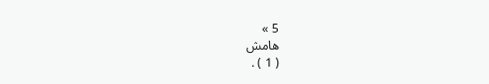5 »
هامش
( 1 ) .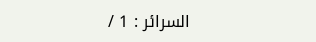السرائر : 1 /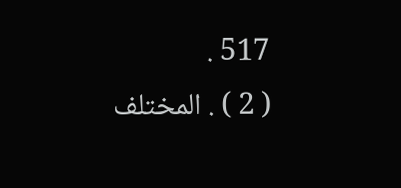517 .
( 2 ) . المختلف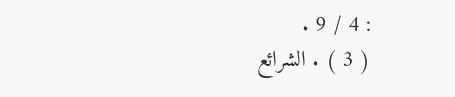: 4 / 9 .
( 3 ) . الشرائع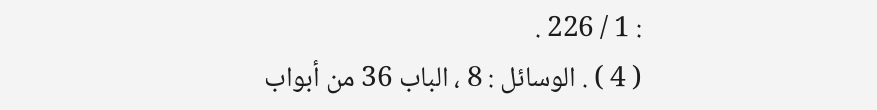: 1 / 226 .
( 4 ) . الوسائل : 8 ، الباب 36 من أبواب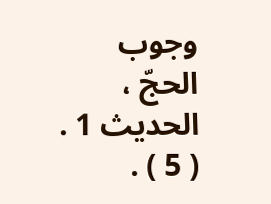وجوب الحجّ ، الحديث 1 .
( 5 ) .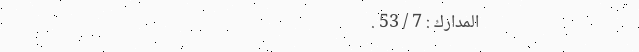المدارك : 7 / 53 .